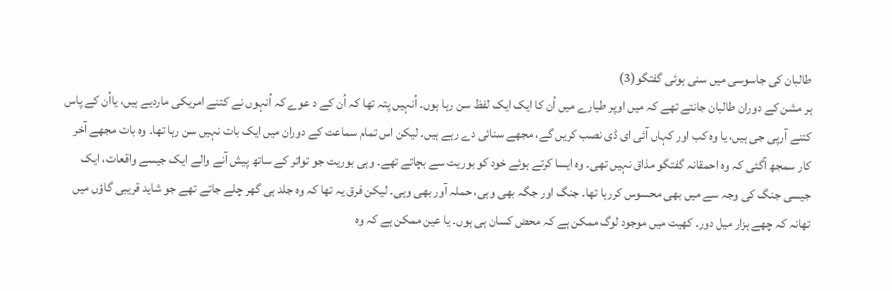طالبان کی جاسوسی میں سنی ہوئی گفتگو(3)
ہر مشن کے دوران طالبان جانتے تھے کہ میں اوپر طیارے میں اُن کا ایک ایک لفظ سن رہا ہوں۔ اُنہیں پتہ تھا کہ اُن کے د عوے کہ اُنہوں نے کتنے امریکی ماردیے ہیں، یااُن کے پاس کتنے آرپی جی ہیں، یا وہ کب اور کہاں آئی ای ڈی نصب کریں گے، مجھے سنائی دے رہے ہیں۔ لیکن اس تمام سماعت کے دوران میں ایک بات نہیں سن رہا تھا۔ وہ بات مجھے آخر کار سمجھ آگئی کہ وہ احمقانہ گفتگو مذاق نہیں تھی۔ وہ ایسا کرتے ہوئے خود کو بوریت سے بچاتے تھے۔ وہی بوریت جو تواتر کے ساتھ پیش آنے والے ایک جیسے واقعات، ایک جیسی جنگ کی وجہ سے میں بھی محسوس کررہا تھا۔ جنگ اور جگہ بھی وہی، حملہ آور بھی وہی۔ لیکن فرق یہ تھا کہ وہ جلد ہی گھر چلے جاتے تھے جو شاید قریبی گاؤں میں تھانہ کہ چھے ہزار میل دور۔ کھیت میں موجود لوگ ممکن ہے کہ محض کسان ہی ہوں۔ یا عین ممکن ہے کہ وہ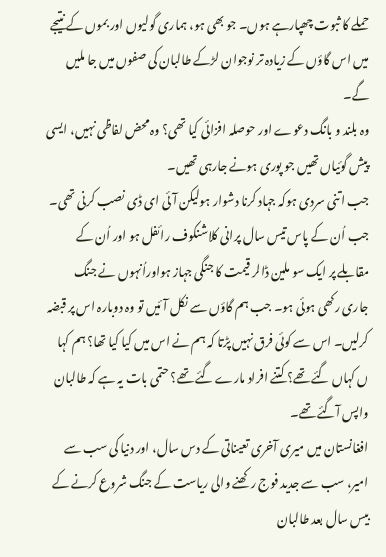حملے کا ثبوت چھپارہے ہوں۔ جو بھی ہو، ہماری گولیوں اور بموں کے نتیجے میں اس گاؤں کے زیادہ تر نوجوان لڑکے طالبان کی صفوں میں جا ملیں گے۔
وہ بلند و بانگ دعوے اور حوصلہ افزائی کیا تھی؟ وہ محض لفاظی نہیں، ایسی پیش گوئیاں تھیں جو پوری ہونے جارہی تھیں۔
جب اتنی سردی ہوکہ جہاد کرنا دشوار ہولیکن آئی ای ڈی نصب کرنی تھی۔ جب اُن کے پاس تیس سال پرانی کلاشنکوف رائفل ہو اور اُن کے مقابلے پر ایک سو ملین ڈالر قیمت کا جنگی جہاز ہواوراُنہوں نے جنگ جاری رکھی ہوئی ہو۔ جب ہم گاؤں سے نکل آئیں تو وہ دوبارہ اس پر قبضہ کرلیں۔ اس سے کوئی فرق نہیں پڑتا کہ ہم نے اس میں کیا کیا تھا؟ ہم کہا ں کہاں گئے تھے؟ کتنے افراد مارے گئے تھے؟ حتمی بات یہ ہے کہ طالبان واپس آگئے تھے۔
افغانستان میں میری آخری تعیناتی کے دس سال، اور دنیا کی سب سے امیر، سب سے جدید فوج رکھنے والی ریاست کے جنگ شروع کرنے کے بیس سال بعد طالبان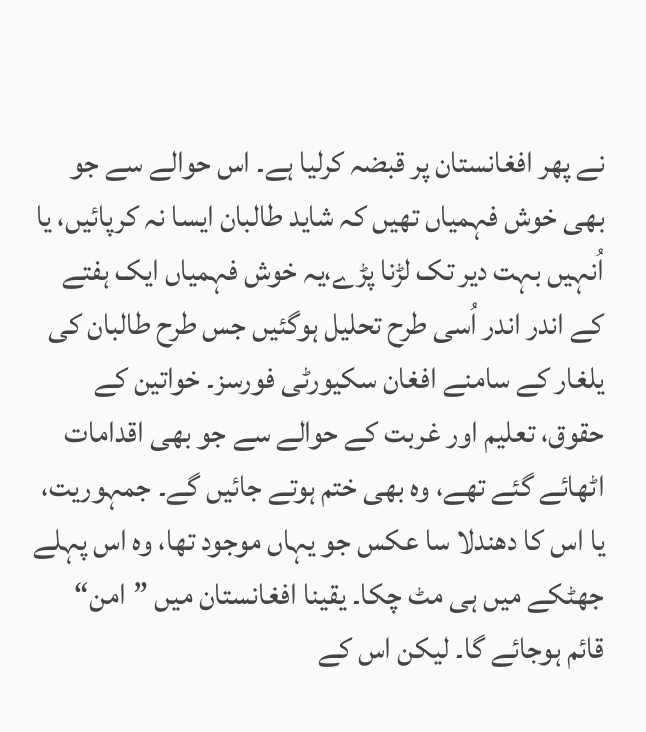نے پھر افغانستان پر قبضہ کرلیا ہے۔ اس حوالے سے جو بھی خوش فہمیاں تھیں کہ شاید طالبان ایسا نہ کرپائیں، یا اُنہیں بہت دیر تک لڑنا پڑے،یہ خوش فہمیاں ایک ہفتے کے اندر اندر اُسی طرح تحلیل ہوگئیں جس طرح طالبان کی یلغار کے سامنے افغان سکیورٹی فورسز۔ خواتین کے حقوق، تعلیم اور غربت کے حوالے سے جو بھی اقدامات اٹھائے گئے تھے، وہ بھی ختم ہوتے جائیں گے۔ جمہوریت، یا اس کا دھندلا سا عکس جو یہاں موجود تھا، وہ اس پہلے جھٹکے میں ہی مٹ چکا۔ یقینا افغانستان میں ”امن“ قائم ہوجائے گا۔ لیکن اس کے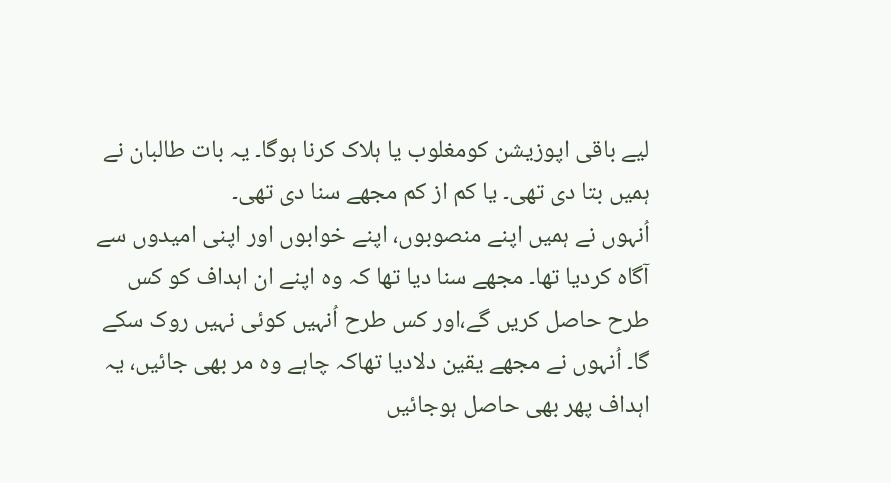لیے باقی اپوزیشن کومغلوب یا ہلاک کرنا ہوگا۔ یہ بات طالبان نے ہمیں بتا دی تھی۔ یا کم از کم مجھے سنا دی تھی۔
اُنہوں نے ہمیں اپنے منصوبوں، اپنے خوابوں اور اپنی امیدوں سے آگاہ کردیا تھا۔ مجھے سنا دیا تھا کہ وہ اپنے ان اہداف کو کس طرح حاصل کریں گے،اور کس طرح اُنہیں کوئی نہیں روک سکے گا۔ اُنہوں نے مجھے یقین دلادیا تھاکہ چاہے وہ مر بھی جائیں، یہ اہداف پھر بھی حاصل ہوجائیں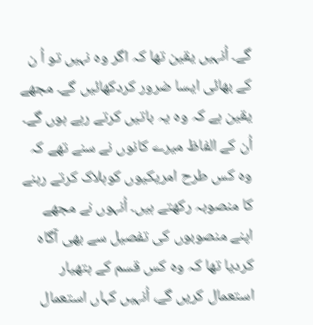گے۔ اُنہیں یقین تھا کہ اگر وہ نہیں تو اُ ن کے بھائی ایسا ضرور کردکھائیں گے۔ مجھے یقین ہے کہ وہ یہ باتیں کرتے رہے ہوں گے۔
اُن کے الفاظ میرے کانوں نے سنے تھے کہ وہ کس طرح امریکیوں کوہلاک کرتے رہنے کا منصوبہ رکھتے ہیں۔ اُنہوں نے مجھے اپنے منصوبوں کی تفصیل سے بھی آگاہ کردیا تھا کہ وہ کس قسم کے ہتھیار استعمال کریں گے، اُنہیں کہاں استعمال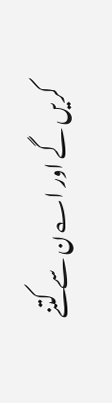کریں گے اور ا؎ن سے کتنے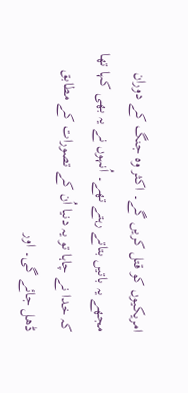امریکیوں کو قتل کریں گے۔ اکثر وہ جنگ کے دوران مجھے یہ باتیں بتاتے رہتے تھے۔ اُنہوں نے یہ بھی کہا تھا کہ خدا نے چاہا تو یہ دنیا اُن کے تصورات کے مطابق ڈھل جائے گی۔ اور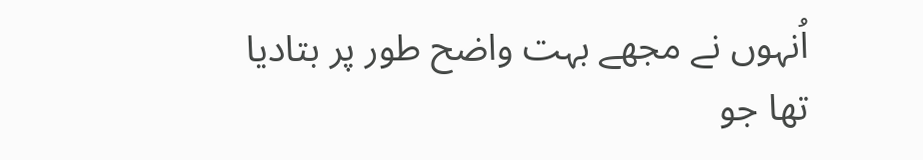اُنہوں نے مجھے بہت واضح طور پر بتادیا تھا جو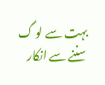بہت سے لو گ سننے سے انکار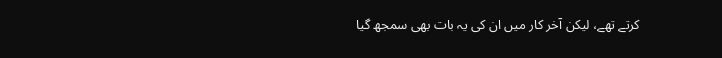کرتے تھے، لیکن آخر کار میں ان کی یہ بات بھی سمجھ گیا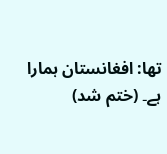تھا: افغانستان ہمارا ہے۔ (ختم شد)